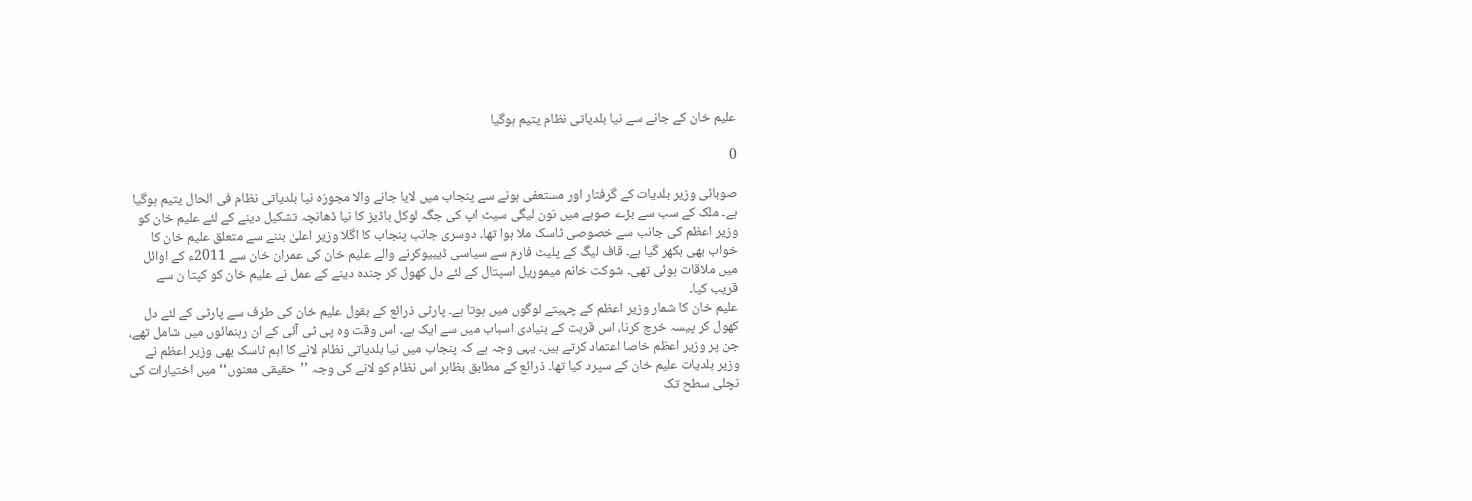علیم خان کے جانے سے نیا بلدیاتی نظام یتیم ہوگیا

0

صوبائی وزیر بلدیات کے گرفتار اور مستعفی ہونے سے پنجاب میں لایا جانے والا مجوزہ نیا بلدیاتی نظام فی الحال یتیم ہوگیا ہے۔ ملک کے سب سے بڑے صوبے میں نون لیگی سیٹ اپ کی جگہ لوکل باڈیز کا نیا ڈھانچہ تشکیل دینے کے لئے علیم خان کو وزیر اعظم کی جانب سے خصوصی ٹاسک ملا ہوا تھا۔ دوسری جانب پنجاب کا اگلا وزیر اعلیٰ بننے سے متعلق علیم خان کا خواب بھی بکھر گیا ہے۔ قاف لیگ کے پلیٹ فارم سے سیاسی ڈیبیوکرنے والے علیم خان کی عمران خان سے 2011ء کے اوائل میں ملاقات ہوئی تھی۔ شوکت خانم میموریل اسپتال کے لئے دل کھول کر چندہ دینے کے عمل نے علیم خان کو کپتا ن سے قریب کیا۔
علیم خان کا شمار وزیر اعظم کے چہیتے لوگوں میں ہوتا ہے۔ پارٹی ذرائع کے بقول علیم خان کی طرف سے پارٹی کے لئے دل کھول کر پیسہ خرچ کرنا، اس قربت کے بنیادی اسباب میں سے ایک ہے۔ اس وقت وہ پی ٹی آئی کے ان رہنمائوں میں شامل تھے، جن پر وزیر اعظم خاصا اعتماد کرتے ہیں۔ یہی وجہ ہے کہ پنجاب میں نیا بلدیاتی نظام لانے کا اہم ٹاسک بھی وزیر اعظم نے وزیر بلدیات علیم خان کے سپرد کیا تھا۔ ذرائع کے مطابق بظاہر اس نظام کو لانے کی وجہ ’’حقیقی معنوں‘‘ میں اختیارات کی نچلی سطح تک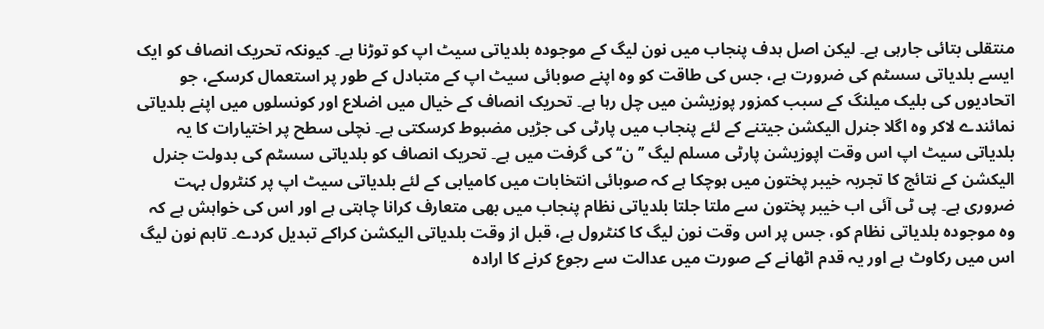منتقلی بتائی جارہی ہے۔ لیکن اصل ہدف پنجاب میں نون لیگ کے موجودہ بلدیاتی سیٹ اپ کو توڑنا ہے۔ کیونکہ تحریک انصاف کو ایک ایسے بلدیاتی سسٹم کی ضرورت ہے، جس کی طاقت کو وہ اپنے صوبائی سیٹ اپ کے متبادل کے طور پر استعمال کرسکے، جو اتحادیوں کی بلیک میلنگ کے سبب کمزور پوزیشن میں چل رہا ہے۔ تحریک انصاف کے خیال میں اضلاع اور کونسلوں میں اپنے بلدیاتی نمائندے لاکر وہ اگلا جنرل الیکشن جیتنے کے لئے پنجاب میں پارٹی کی جڑیں مضبوط کرسکتی ہے۔ نچلی سطح پر اختیارات کا یہ بلدیاتی سیٹ اپ اس وقت اپوزیشن پارٹی مسلم لیگ ’’ن‘‘ کی گرفت میں ہے۔ تحریک انصاف کو بلدیاتی سسٹم کی بدولت جنرل الیکشن کے نتائج کا تجربہ خیبر پختون میں ہوچکا ہے کہ صوبائی انتخابات میں کامیابی کے لئے بلدیاتی سیٹ اپ پر کنٹرول بہت ضروری ہے۔ پی ٹی آئی اب خیبر پختون سے ملتا جلتا بلدیاتی نظام پنجاب میں بھی متعارف کرانا چاہتی ہے اور اس کی خواہش ہے کہ وہ موجودہ بلدیاتی نظام کو، جس پر اس وقت نون لیگ کا کنٹرول ہے، قبل از وقت بلدیاتی الیکشن کراکے تبدیل کردے۔ تاہم نون لیگ اس میں رکاوٹ ہے اور یہ قدم اٹھانے کے صورت میں عدالت سے رجوع کرنے کا ارادہ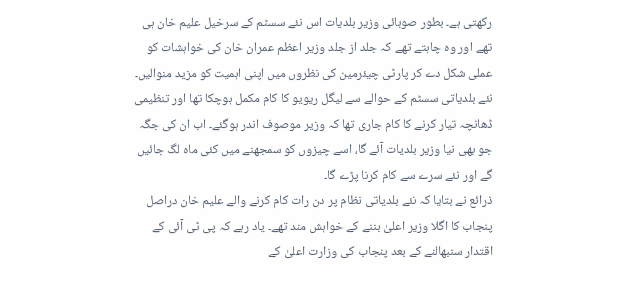رکھتی ہے۔ بطور صوبائی وزیر بلدیات اس نئے سسٹم کے سرخیل علیم خان ہی تھے اور وہ چاہتے تھے کہ جلد از جلد وزیر اعظم عمران خان کی خواہشات کو عملی شکل دے کر پارٹی چیئرمین کی نظروں میں اپنی اہمیت کو مزید منوالیں۔ نئے بلدیاتی سسٹم کے حوالے سے لیگل ریویو کا کام مکمل ہوچکا تھا اور تنظیمی ڈھانچہ تیار کرنے کا کام جاری تھا کہ وزیر موصوف اندر ہوگئے۔ اب ان کی جگہ جو بھی نیا وزیر بلدیات آئے گا، اسے چیزوں کو سمجھنے میں کئی ماہ لگ جائیں گے اور نئے سرے سے کام کرنا پڑے گا۔
ذرائع نے بتایا کہ نئے بلدیاتی نظام پر دن رات کام کرنے والے علیم خان دراصل پنجاب کا اگلا وزیر اعلیٰ بننے کے خواہش مند تھے۔ یاد رہے کہ پی ٹی آئی کے اقتدار سنبھالنے کے بعد پنجاب کی وزارت اعلیٰ کے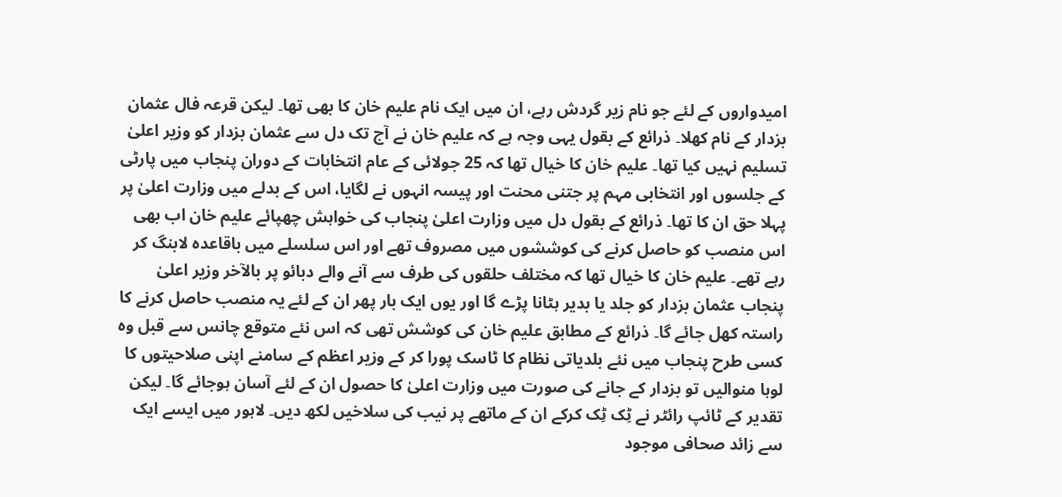امیدواروں کے لئے جو نام زیر گردش رہے، ان میں ایک نام علیم خان کا بھی تھا۔ لیکن قرعہ فال عثمان بزدار کے نام کھلا۔ ذرائع کے بقول یہی وجہ ہے کہ علیم خان نے آج تک دل سے عثمان بزدار کو وزیر اعلیٰ تسلیم نہیں کیا تھا۔ علیم خان کا خیال تھا کہ 25 جولائی کے عام انتخابات کے دوران پنجاب میں پارٹی کے جلسوں اور انتخابی مہم پر جتنی محنت اور پیسہ انہوں نے لگایا، اس کے بدلے میں وزارت اعلیٰ پر پہلا حق ان کا تھا۔ ذرائع کے بقول دل میں وزارت اعلیٰ پنجاب کی خواہش چھپائے علیم خان اب بھی اس منصب کو حاصل کرنے کی کوششوں میں مصروف تھے اور اس سلسلے میں باقاعدہ لابنگ کر رہے تھے۔ علیم خان کا خیال تھا کہ مختلف حلقوں کی طرف سے آنے والے دبائو پر بالآخر وزیر اعلیٰ پنجاب عثمان بزدار کو جلد یا بدیر ہٹانا پڑے گا اور یوں ایک بار پھر ان کے لئے یہ منصب حاصل کرنے کا راستہ کھل جائے گا۔ ذرائع کے مطابق علیم خان کی کوشش تھی کہ اس نئے متوقع چانس سے قبل وہ کسی طرح پنجاب میں نئے بلدیاتی نظام کا ٹاسک پورا کر کے وزیر اعظم کے سامنے اپنی صلاحیتوں کا لوہا منوالیں تو بزدار کے جانے کی صورت میں وزارت اعلیٰ کا حصول ان کے لئے آسان ہوجائے گا۔ لیکن تقدیر کے ٹائپ رائٹر نے ٹِک ٹِک کرکے ان کے ماتھے پر نیب کی سلاخیں لکھ دیں۔ لاہور میں ایسے ایک سے زائد صحافی موجود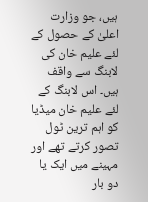ہیں، جو وزارت اعلیٰ کے حصول کے لئے علیم خان کی لابنگ سے واقف ہیں۔ اس لابنگ کے لئے علیم خان میڈیا کو اہم ترین ٹول تصور کرتے تھے اور مہینے میں ایک یا دو بار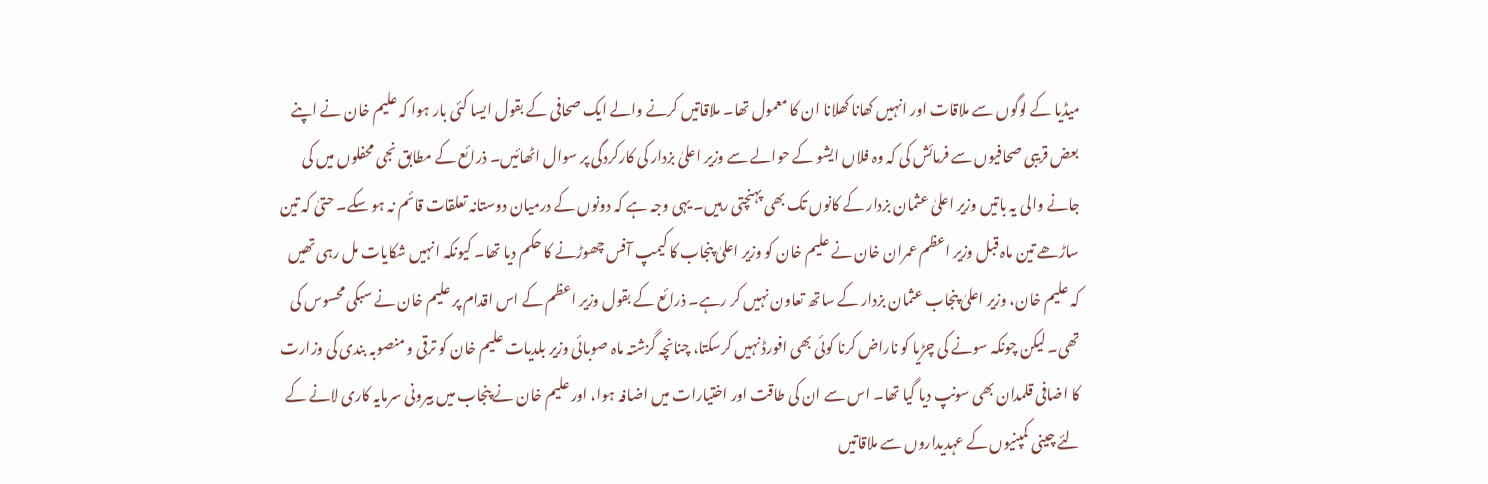میڈیا کے لوگوں سے ملاقات اور انہیں کھانا کھلانا ان کا معمول تھا۔ ملاقاتیں کرنے والے ایک صحافی کے بقول ایسا کئی بار ہوا کہ علیم خان نے اپنے بعض قریبی صحافیوں سے فرمائش کی کہ وہ فلاں ایشو کے حوالے سے وزیر اعلیٰ بزدار کی کارکردگی پر سوال اٹھائیں۔ ذرائع کے مطابق نجی محفلوں میں کی جانے والی یہ باتیں وزیر اعلیٰ عثمان بزدار کے کانوں تک بھی پہنچتی رہیں۔ یہی وجہ ہے کہ دونوں کے درمیان دوستانہ تعلقات قائم نہ ہو سکے۔ حتیٰ کہ تین ساڑھے تین ماہ قبل وزیر اعظم عمران خان نے علیم خان کو وزیر اعلیٰ پنجاب کا کیمپ آفس چھوڑنے کا حکم دیا تھا۔ کیونکہ انہیں شکایات مل رہی تھیں کہ علیم خان، وزیر اعلیٰ پنجاب عثمان بزدار کے ساتھ تعاون نہیں کر رہے۔ ذرائع کے بقول وزیر اعظم کے اس اقدام پر علیم خان نے سبکی محسوس کی تھی۔ لیکن چونکہ سونے کی چڑیا کو ناراض کرنا کوئی بھی افورڈ نہیں کرسکتا، چنانچہ گزشتہ ماہ صوبائی وزیر بلدیات علیم خان کو ترقی و منصوبہ بندی کی وزارت کا اضافی قلمدان بھی سونپ دیا گیا تھا۔ اس سے ان کی طاقت اور اختیارات میں اضافہ ہوا، اور علیم خان نے پنجاب میں بیرونی سرمایہ کاری لانے کے لئے چینی کمپنیوں کے عہدیداروں سے ملاقاتیں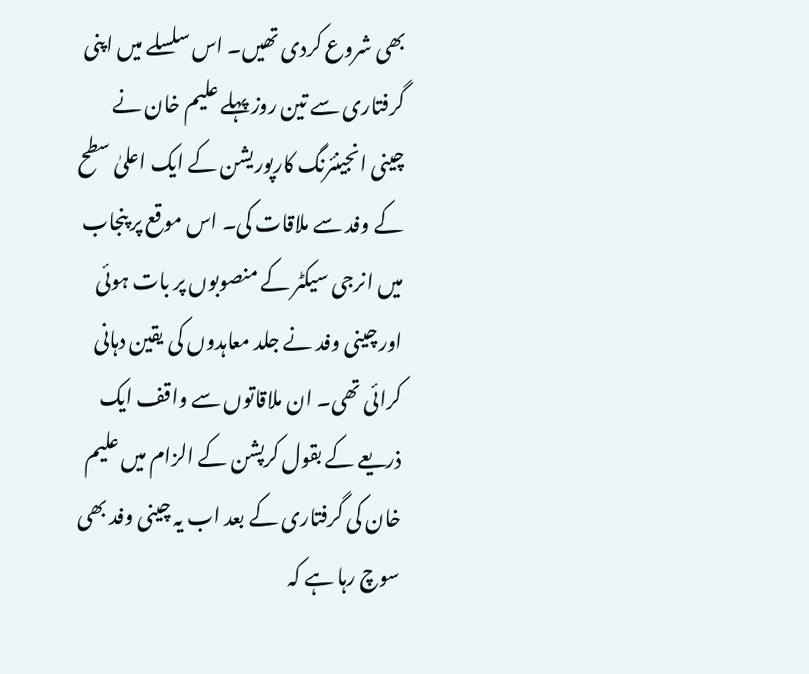بھی شروع کردی تھیں۔ اس سلسلے میں اپنی گرفتاری سے تین روز پہلے علیم خان نے چینی انجینئرنگ کارپوریشن کے ایک اعلیٰ سطح کے وفد سے ملاقات کی۔ اس موقع پر پنجاب میں انرجی سیکٹر کے منصوبوں پر بات ہوئی اور چینی وفد نے جلد معاہدوں کی یقین دہانی کرائی تھی۔ ان ملاقاتوں سے واقف ایک ذریعے کے بقول کرپشن کے الزام میں علیم خان کی گرفتاری کے بعد اب یہ چینی وفد بھی سوچ رہا ہے کہ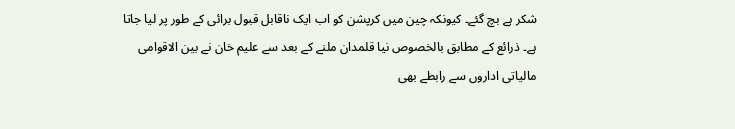شکر ہے بچ گئے۔ کیونکہ چین میں کرپشن کو اب ایک ناقابل قبول برائی کے طور پر لیا جاتا ہے۔ ذرائع کے مطابق بالخصوص نیا قلمدان ملنے کے بعد سے علیم خان نے بین الاقوامی مالیاتی اداروں سے رابطے بھی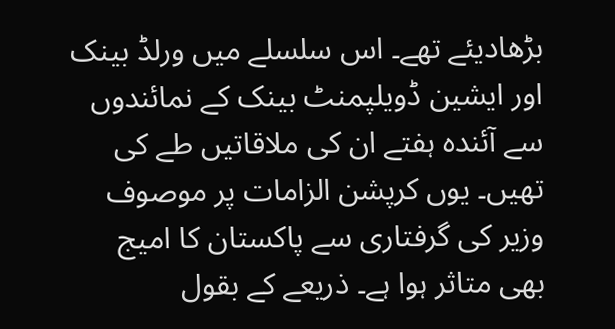بڑھادیئے تھے۔ اس سلسلے میں ورلڈ بینک اور ایشین ڈویلپمنٹ بینک کے نمائندوں سے آئندہ ہفتے ان کی ملاقاتیں طے کی تھیں۔ یوں کرپشن الزامات پر موصوف وزیر کی گرفتاری سے پاکستان کا امیج بھی متاثر ہوا ہے۔ ذریعے کے بقول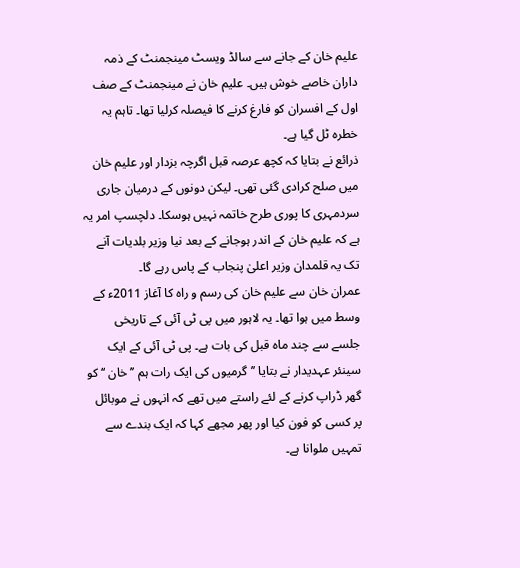علیم خان کے جانے سے سالڈ ویسٹ مینجمنٹ کے ذمہ داران خاصے خوش ہیں۔ علیم خان نے مینجمنٹ کے صف اول کے افسران کو فارغ کرنے کا فیصلہ کرلیا تھا۔ تاہم یہ خطرہ ٹل گیا ہے۔
ذرائع نے بتایا کہ کچھ عرصہ قبل اگرچہ بزدار اور علیم خان میں صلح کرادی گئی تھی۔ لیکن دونوں کے درمیان جاری سردمہری کا پوری طرح خاتمہ نہیں ہوسکا۔ دلچسپ امر یہ ہے کہ علیم خان کے اندر ہوجانے کے بعد نیا وزیر بلدیات آنے تک یہ قلمدان وزیر اعلیٰ پنجاب کے پاس رہے گا۔
عمران خان سے علیم خان کی رسم و راہ کا آغاز 2011ء کے وسط میں ہوا تھا۔ یہ لاہور میں پی ٹی آئی کے تاریخی جلسے سے چند ماہ قبل کی بات ہے۔ پی ٹی آئی کے ایک سینئر عہدیدار نے بتایا ’’گرمیوں کی ایک رات ہم ’’خان ‘‘ کو گھر ڈراپ کرنے کے لئے راستے میں تھے کہ انہوں نے موبائل پر کسی کو فون کیا اور پھر مجھے کہا کہ ایک بندے سے تمہیں ملوانا ہے۔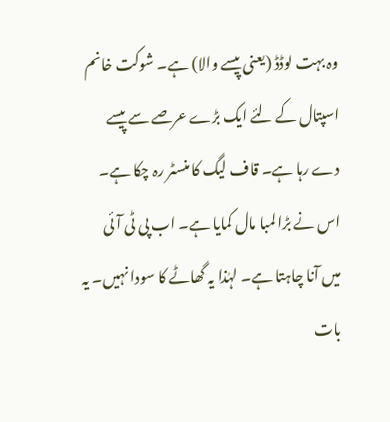وہ بہت لوڈڈ (یعنی پیسے والا) ہے۔ شوکت خانم اسپتال کے لئے ایک بڑے عرصے سے پیسے دے رہا ہے۔ قاف لیگ کا منسٹر رہ چکا ہے۔ اس نے بڑا لمبا مال کمایا ہے۔ اب پی ٹی آئی میں آنا چاہتا ہے۔ لہٰذا یہ گھاٹے کا سودا نہیں۔ یہ بات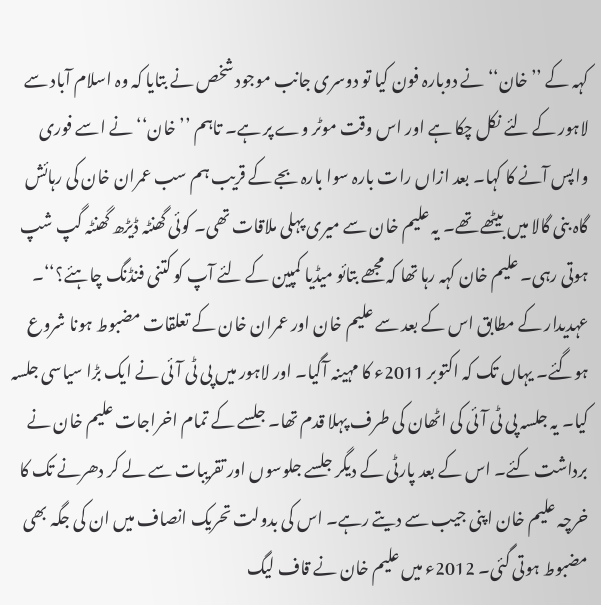کہہ کے ’’خان‘‘ نے دوبارہ فون کیا تو دوسری جانب موجود شخص نے بتایا کہ وہ اسلام آباد سے لاہور کے لئے نکل چکا ہے اور اس وقت موٹر وے پر ہے۔ تاہم ’’خان‘‘ نے اسے فوری واپس آنے کا کہا۔ بعد ازاں رات بارہ سوا بارہ بجے کے قریب ہم سب عمران خان کی رہائش گاہ بنی گالا میں بیٹھے تھے۔ یہ علیم خان سے میری پہلی ملاقات تھی۔ کوئی گھنٹہ ڈیڑھ گھنٹہ گپ شپ ہوتی رہی۔ علیم خان کہہ رہا تھا کہ مجھے بتائو میڈیا کمپین کے لئے آپ کو کتنی فنڈنگ چاہئے؟‘‘۔
عہدیدار کے مطابق اس کے بعد سے علیم خان اور عمران خان کے تعلقات مضبوط ہونا شروع ہوگئے۔ یہاں تک کہ اکتوبر 2011ء کا مہینہ آگیا۔ اور لاہور میں پی ٹی آئی نے ایک بڑا سیاسی جلسہ کیا۔ یہ جلسہ پی ٹی آئی کی اٹھان کی طرف پہلا قدم تھا۔ جلسے کے تمام اخراجات علیم خان نے برداشت کئے۔ اس کے بعد پارٹی کے دیگر جلسے جلوسوں اور تقریبات سے لے کر دھرنے تک کا خرچہ علیم خان اپنی جیب سے دیتے رہے۔ اس کی بدولت تحریک انصاف میں ان کی جگہ بھی مضبوط ہوتی گئی۔ 2012ء میں علیم خان نے قاف لیگ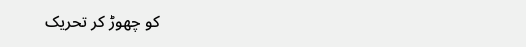کو چھوڑ کر تحریک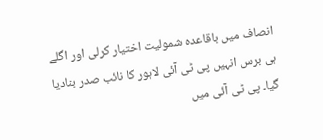انصاف میں باقاعدہ شمولیت اختیار کرلی اور اگلے ہی برس انہیں پی ٹی آئی لاہور کا نائب صدر بنادیا گیا۔ پی ٹی آئی میں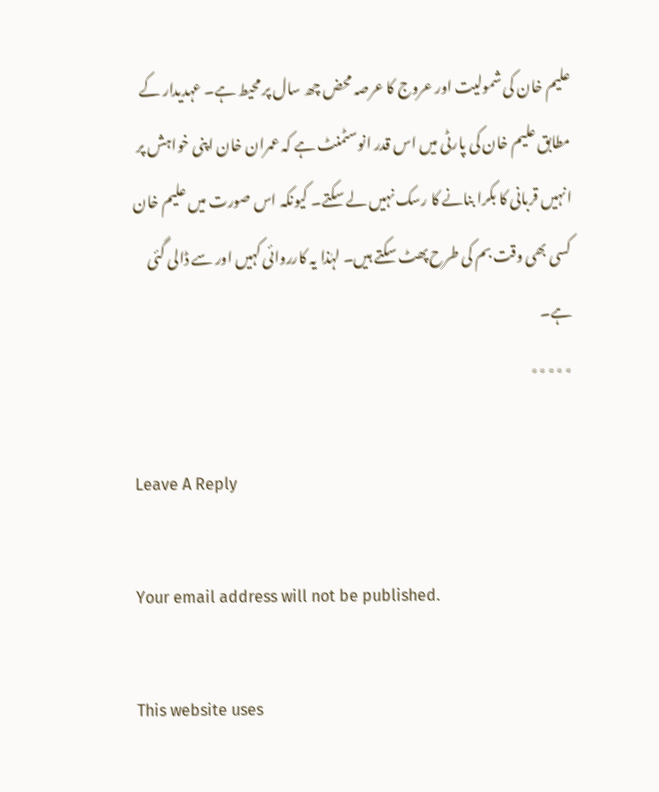علیم خان کی شمولیت اور عروج کا عرصہ محض چھ سال پر محیط ہے۔ عہدیدار کے مطابق علیم خان کی پارٹی میں اس قدر انوسٹمنٹ ہے کہ عمران خان اپنی خواہش پر انہیں قربانی کا بکرا بنانے کا رسک نہیں لے سکتے۔ کیونکہ اس صورت میں علیم خان کسی بھی وقت بم کی طرح پھٹ سکتے ہیں۔ لہٰذا یہ کارروائی کہیں اور سے ڈالی گئی ہے۔
٭٭٭٭٭

Leave A Reply

Your email address will not be published.

This website uses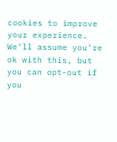cookies to improve your experience. We'll assume you're ok with this, but you can opt-out if you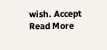wish. Accept Read More